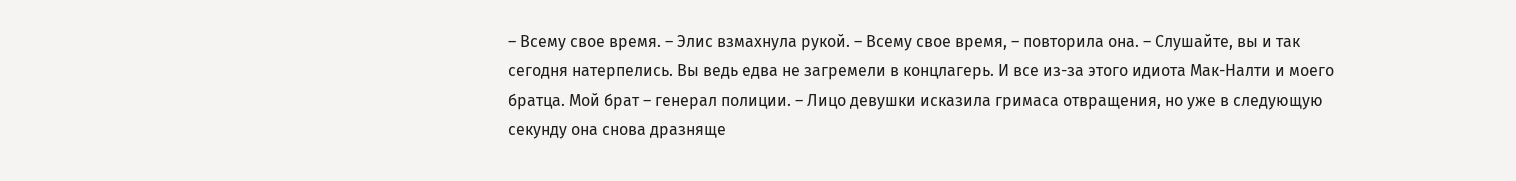– Всему свое время. – Элис взмахнула рукой. – Всему свое время, – повторила она. – Слушайте, вы и так сегодня натерпелись. Вы ведь едва не загремели в концлагерь. И все из-за этого идиота Мак-Налти и моего братца. Мой брат – генерал полиции. – Лицо девушки исказила гримаса отвращения, но уже в следующую секунду она снова дразняще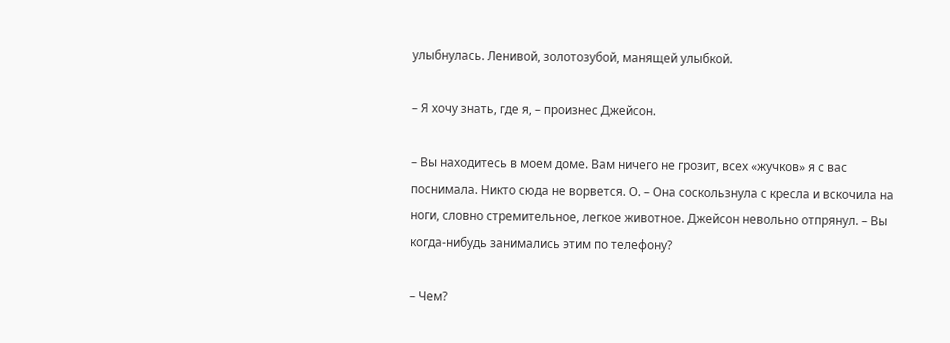улыбнулась. Ленивой, золотозубой, манящей улыбкой.

– Я хочу знать, где я, – произнес Джейсон.

– Вы находитесь в моем доме. Вам ничего не грозит, всех «жучков» я с вас поснимала. Никто сюда не ворвется. О. – Она соскользнула с кресла и вскочила на ноги, словно стремительное, легкое животное. Джейсон невольно отпрянул. – Вы когда-нибудь занимались этим по телефону?

– Чем?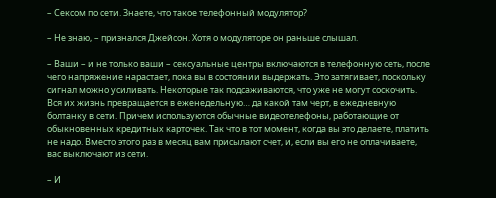– Сексом по сети. Знаете, что такое телефонный модулятор?

– Не знаю, – признался Джейсон. Хотя о модуляторе он раньше слышал.

– Ваши – и не только ваши – сексуальные центры включаются в телефонную сеть, после чего напряжение нарастает, пока вы в состоянии выдержать. Это затягивает, поскольку сигнал можно усиливать. Некоторые так подсаживаются, что уже не могут соскочить. Вся их жизнь превращается в еженедельную… да какой там черт, в ежедневную болтанку в сети. Причем используются обычные видеотелефоны, работающие от обыкновенных кредитных карточек. Так что в тот момент, когда вы это делаете, платить не надо. Вместо этого раз в месяц вам присылают счет, и, если вы его не оплачиваете, вас выключают из сети.

– И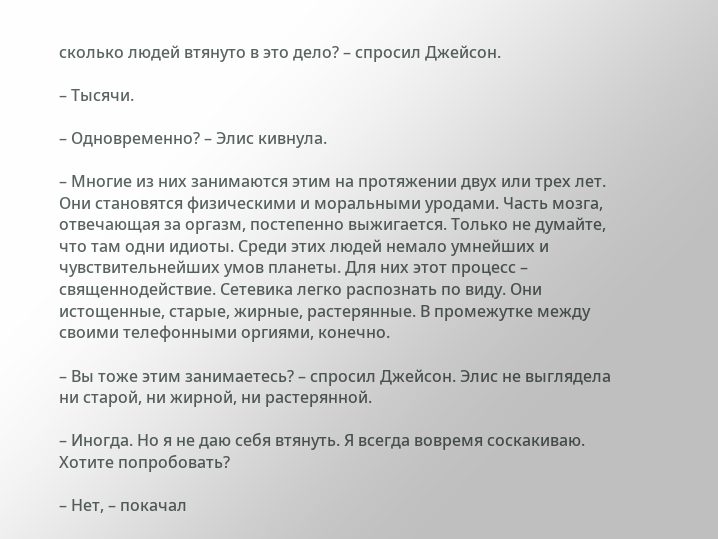сколько людей втянуто в это дело? – спросил Джейсон.

– Тысячи.

– Одновременно? – Элис кивнула.

– Многие из них занимаются этим на протяжении двух или трех лет. Они становятся физическими и моральными уродами. Часть мозга, отвечающая за оргазм, постепенно выжигается. Только не думайте, что там одни идиоты. Среди этих людей немало умнейших и чувствительнейших умов планеты. Для них этот процесс – священнодействие. Сетевика легко распознать по виду. Они истощенные, старые, жирные, растерянные. В промежутке между своими телефонными оргиями, конечно.

– Вы тоже этим занимаетесь? – спросил Джейсон. Элис не выглядела ни старой, ни жирной, ни растерянной.

– Иногда. Но я не даю себя втянуть. Я всегда вовремя соскакиваю. Хотите попробовать?

– Нет, – покачал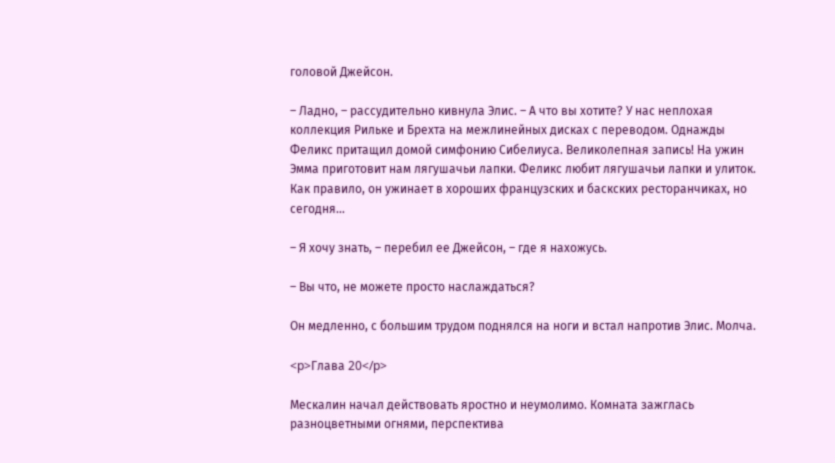головой Джейсон.

– Ладно, – рассудительно кивнула Элис. – А что вы хотите? У нас неплохая коллекция Рильке и Брехта на межлинейных дисках с переводом. Однажды Феликс притащил домой симфонию Сибелиуса. Великолепная запись! На ужин Эмма приготовит нам лягушачьи лапки. Феликс любит лягушачьи лапки и улиток. Как правило, он ужинает в хороших французских и баскских ресторанчиках, но сегодня…

– Я хочу знать, – перебил ее Джейсон, – где я нахожусь.

– Вы что, не можете просто наслаждаться?

Он медленно, с большим трудом поднялся на ноги и встал напротив Элис. Молча.

<p>Глава 20</p>

Мескалин начал действовать яростно и неумолимо. Комната зажглась разноцветными огнями, перспектива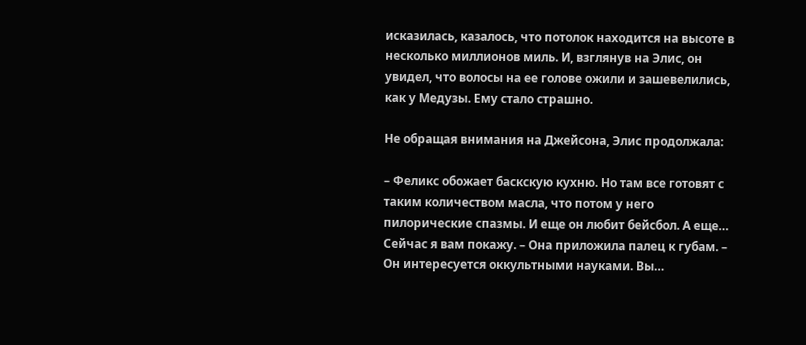исказилась, казалось, что потолок находится на высоте в несколько миллионов миль. И, взглянув на Элис, он увидел, что волосы на ее голове ожили и зашевелились, как у Медузы. Ему стало страшно.

Не обращая внимания на Джейсона, Элис продолжала:

– Феликс обожает баскскую кухню. Но там все готовят с таким количеством масла, что потом у него пилорические спазмы. И еще он любит бейсбол. А еще… Сейчас я вам покажу. – Она приложила палец к губам. – Он интересуется оккультными науками. Вы…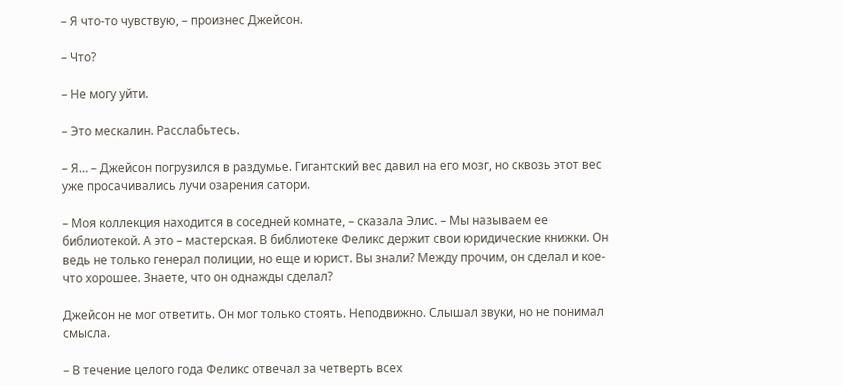– Я что-то чувствую, – произнес Джейсон.

– Что?

– Не могу уйти.

– Это мескалин. Расслабьтесь.

– Я… – Джейсон погрузился в раздумье. Гигантский вес давил на его мозг, но сквозь этот вес уже просачивались лучи озарения сатори.

– Моя коллекция находится в соседней комнате, – сказала Элис. – Мы называем ее библиотекой. А это – мастерская. В библиотеке Феликс держит свои юридические книжки. Он ведь не только генерал полиции, но еще и юрист. Вы знали? Между прочим, он сделал и кое-что хорошее. Знаете, что он однажды сделал?

Джейсон не мог ответить. Он мог только стоять. Неподвижно. Слышал звуки, но не понимал смысла.

– В течение целого года Феликс отвечал за четверть всех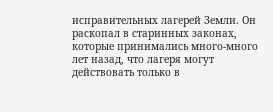исправительных лагерей Земли. Он раскопал в старинных законах, которые принимались много-много лет назад, что лагеря могут действовать только в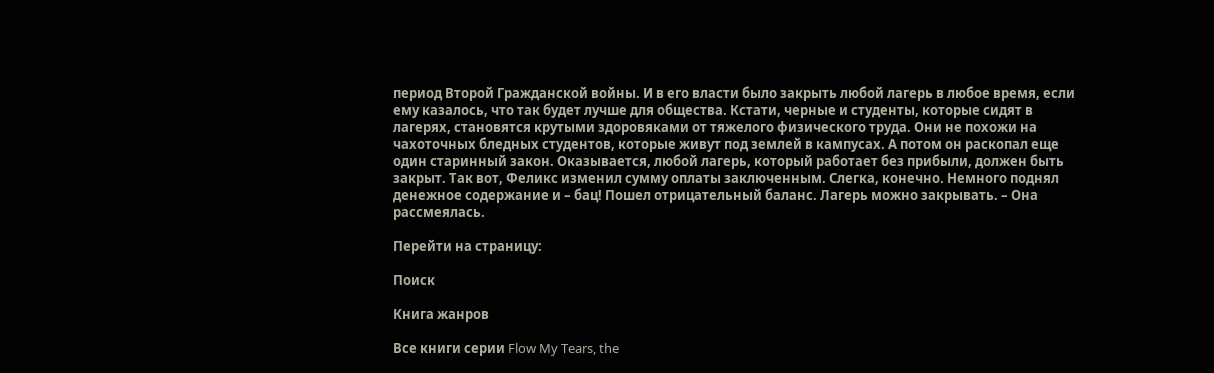период Второй Гражданской войны. И в его власти было закрыть любой лагерь в любое время, если ему казалось, что так будет лучше для общества. Кстати, черные и студенты, которые сидят в лагерях, становятся крутыми здоровяками от тяжелого физического труда. Они не похожи на чахоточных бледных студентов, которые живут под землей в кампусах. А потом он раскопал еще один старинный закон. Оказывается, любой лагерь, который работает без прибыли, должен быть закрыт. Так вот, Феликс изменил сумму оплаты заключенным. Слегка, конечно. Немного поднял денежное содержание и – бац! Пошел отрицательный баланс. Лагерь можно закрывать. – Она рассмеялась.

Перейти на страницу:

Поиск

Книга жанров

Все книги серии Flow My Tears, the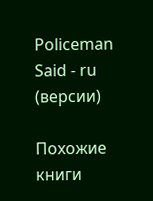Policeman Said - ru (версии)

Похожие книги